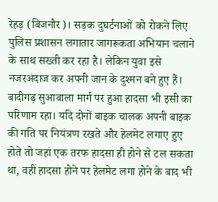रेहड़ (बिजनौर)। सड़क दुघर्टनाओं को रोकने लिए पुलिस प्रशासन लगातार जागरूकता अभियान चलाने के साथ सख्ती कर रहा है। लेकिन युवा इसे नजरअंदाज कर अपनी जान के दुश्मन बने हुए हैं। बादीगढ़ सुआवाला मार्ग पर हुआ हादसा भी इसी का परिणाम रहा। यदि दोनों बाइक चालक अपनी बाइक की गति पर नियंत्रण रखते और हेलमेट लगाए हुए होते तो जहां एक तरफ हादसा ही होने से टल सकता था, वहीं हादसा होने पर हेलमेट लगा होने के बाद भी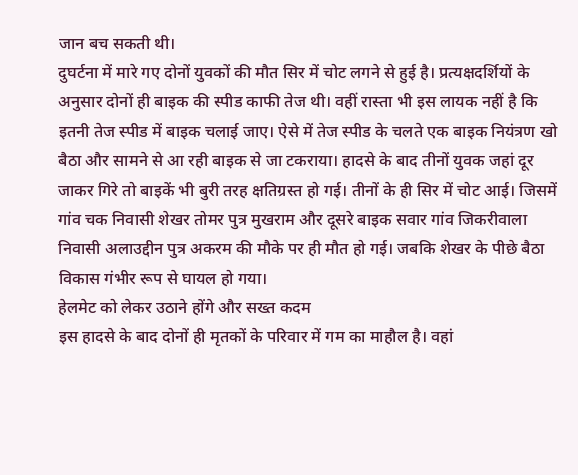जान बच सकती थी।
दुघर्टना में मारे गए दोनों युवकों की मौत सिर में चोट लगने से हुई है। प्रत्यक्षदर्शियों के अनुसार दोनों ही बाइक की स्पीड काफी तेज थी। वहीं रास्ता भी इस लायक नहीं है कि इतनी तेज स्पीड में बाइक चलाई जाए। ऐसे में तेज स्पीड के चलते एक बाइक नियंत्रण खो बैठा और सामने से आ रही बाइक से जा टकराया। हादसे के बाद तीनों युवक जहां दूर जाकर गिरे तो बाइकें भी बुरी तरह क्षतिग्रस्त हो गई। तीनों के ही सिर में चोट आई। जिसमें गांव चक निवासी शेखर तोमर पुत्र मुखराम और दूसरे बाइक सवार गांव जिकरीवाला निवासी अलाउद्दीन पुत्र अकरम की मौके पर ही मौत हो गई। जबकि शेखर के पीछे बैठा विकास गंभीर रूप से घायल हो गया।
हेलमेट को लेकर उठाने होंगे और सख्त कदम
इस हादसे के बाद दोनों ही मृतकों के परिवार में गम का माहौल है। वहां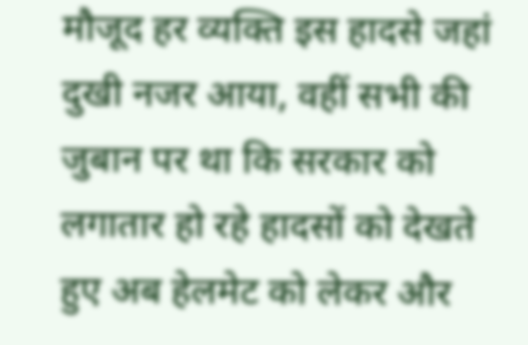मौजूद हर व्यक्ति इस हादसे जहां दुखी नजर आया, वहीं सभी की जुबान पर था कि सरकार को लगातार हो रहे हादसों को देखते हुए अब हेलमेट को लेकर और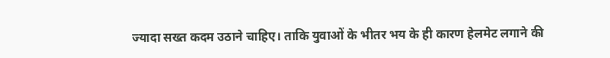ज्यादा सख्त कदम उठाने चाहिए। ताकि युवाओं के भीतर भय के ही कारण हेलमेट लगाने की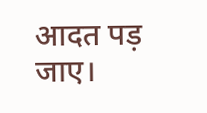आदत पड़ जाए।